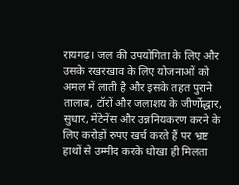रायगढ़। जल की उपयोगिता के लिए और उसके रखरखाव के लिए योजनाओं को अमल में लाती है और इसके तहत पुराने तालाब, टॉरों और जलाशय के जीर्णोद्धार, सुधार, मेंटेनेंस और उन्ननियकरण करने के लिए करोड़ों रुपए खर्च करते हैं पर भ्रष्ट हाथों से उम्मीद करके धोखा ही मिलता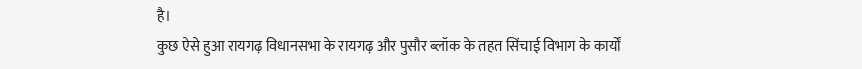है।
कुछ ऐसे हुआ रायगढ़ विधानसभा के रायगढ़ और पुसौर ब्लॉक के तहत सिंचाई विभाग के कार्यों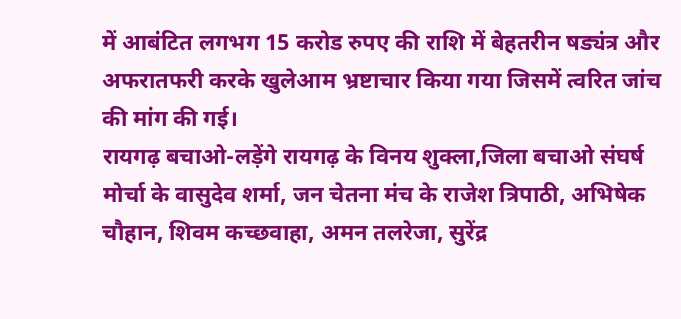में आबंटित लगभग 15 करोड रुपए की राशि में बेहतरीन षड्यंत्र और अफरातफरी करके खुलेआम भ्रष्टाचार किया गया जिसमें त्वरित जांच की मांग की गई।
रायगढ़ बचाओ-लड़ेंगे रायगढ़ के विनय शुक्ला,जिला बचाओ संघर्ष मोर्चा के वासुदेव शर्मा, जन चेतना मंच के राजेश त्रिपाठी, अभिषेक चौहान, शिवम कच्छवाहा, अमन तलरेजा, सुरेंद्र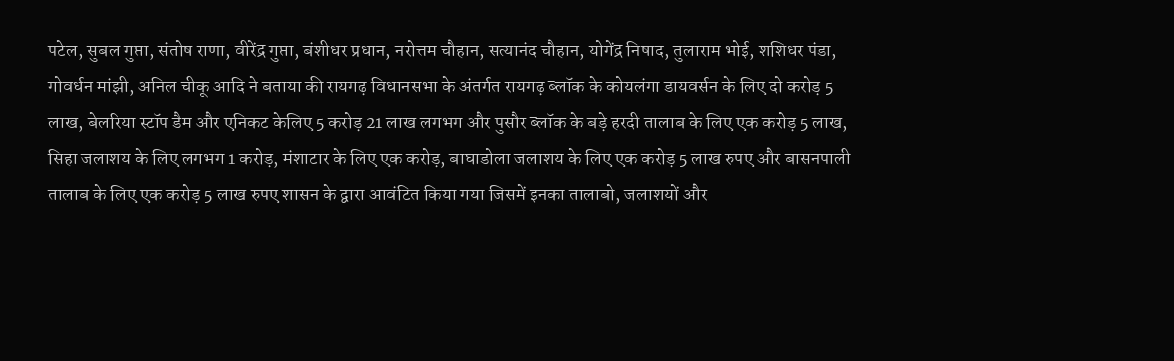पटेल, सुबल गुप्ता, संतोष राणा, वीरेंद्र गुप्ता, बंशीधर प्रधान, नरोत्तम चौहान, सत्यानंद चौहान, योगेंद्र निषाद, तुलाराम भोई, शशिधर पंडा, गोवर्धन मांझी, अनिल चीकू आदि ने बताया की रायगढ़ विधानसभा के अंतर्गत रायगढ़ ब्लॉक के कोयलंगा डायवर्सन के लिए दो करोड़ 5 लाख, बेलरिया स्टॉप डैम और एनिकट केलिए 5 करोड़ 21 लाख लगभग और पुसौर ब्लॉक के बड़े हरदी तालाब के लिए एक करोड़ 5 लाख, सिहा जलाशय के लिए लगभग 1 करोड़, मंशाटार के लिए एक करोड़, बाघाडोला जलाशय के लिए एक करोड़ 5 लाख रुपए और बासनपाली तालाब के लिए एक करोड़ 5 लाख रुपए शासन के द्वारा आवंटित किया गया जिसमें इनका तालाबो, जलाशयों और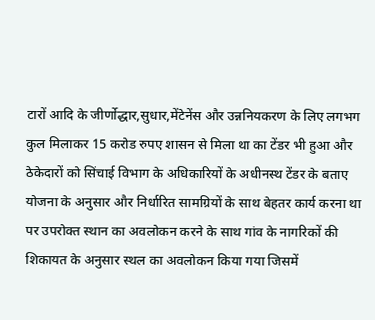टारों आदि के जीर्णोद्धार,सुधार,मेंटेनेंस और उन्ननियकरण के लिए लगभग कुल मिलाकर 15 करोड रुपए शासन से मिला था का टेंडर भी हुआ और ठेकेदारों को सिंचाई विभाग के अधिकारियों के अधीनस्थ टेंडर के बताए योजना के अनुसार और निर्धारित सामग्रियों के साथ बेहतर कार्य करना था पर उपरोक्त स्थान का अवलोकन करने के साथ गांव के नागरिकों की शिकायत के अनुसार स्थल का अवलोकन किया गया जिसमें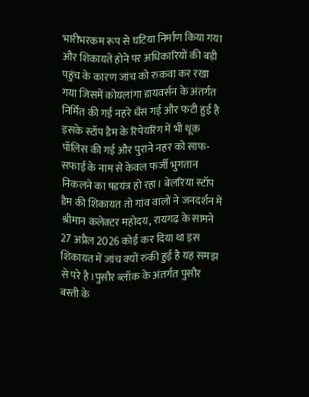भारीभरकम रूप से घटिया निर्माण किया गया और शिकायतें होने पर अधिकारियों की बड़ी पहुंच के कारण जांच को रुकवा कर रखा गया जिसमें कोयलांगा डायवर्सन के अंतर्गत निर्मित की गई नहरे धँस गई और फटी हुई है इसके स्टॉप डैम के रिपेयरिंग में भी थूक पॉलिस की गई और पुराने नहर को साफ-सफाई के नाम से केवल फर्जी भुगतान निकलने का षडयंत्र हो रहा। बेलरिया स्टॉप डैम की शिकायत तो गांव वालों ने जनदर्शन में श्रीमान कलेक्टर महोदय, रायगढ़ के सामने 27 अप्रैल 2026 कोई कर दिया था इस शिकायत में जांच क्यों रुकी हुई है यह समझ से परे है।पुसौर ब्लॉक के अंतर्गत पुसौर बस्ती के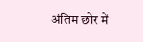अंतिम छोर में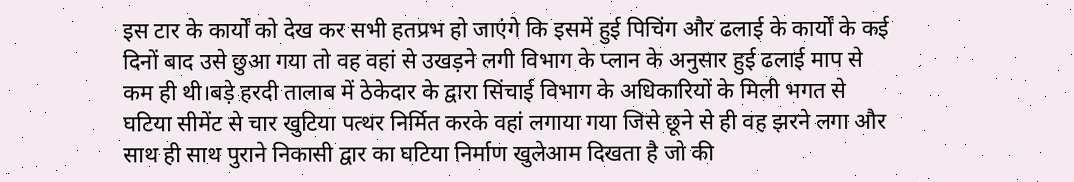इस टार के कार्यों को देख कर सभी हतप्रभ हो जाएंगे कि इसमें हुई पिचिंग और ढलाई के कार्यों के कई दिनों बाद उसे छुआ गया तो वह वहां से उखड़ने लगी विभाग के प्लान के अनुसार हुई ढलाई माप से कम ही थी।बड़े हरदी तालाब में ठेकेदार के द्वारा सिंचाई विभाग के अधिकारियों के मिली भगत से घटिया सीमेंट से चार खुटिया पत्थर निर्मित करके वहां लगाया गया जिसे छूने से ही वह झरने लगा और साथ ही साथ पुराने निकासी द्वार का घटिया निर्माण खुलेआम दिखता है जो की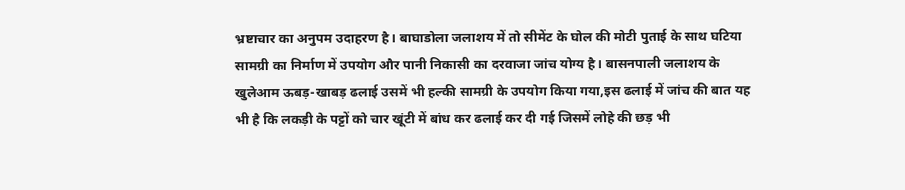भ्रष्टाचार का अनुपम उदाहरण है। बाघाडोला जलाशय में तो सीमेंट के घोल की मोटी पुताई के साथ घटिया सामग्री का निर्माण में उपयोग और पानी निकासी का दरवाजा जांच योग्य है। बासनपाली जलाशय के खुलेआम ऊबड़-खाबड़ ढलाई उसमें भी हल्की सामग्री के उपयोग किया गया,इस ढलाई में जांच की बात यह भी है कि लकड़ी के पट्टों को चार खूंटी में बांध कर ढलाई कर दी गई जिसमें लोहे की छड़ भी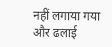नहीं लगाया गया और ढलाई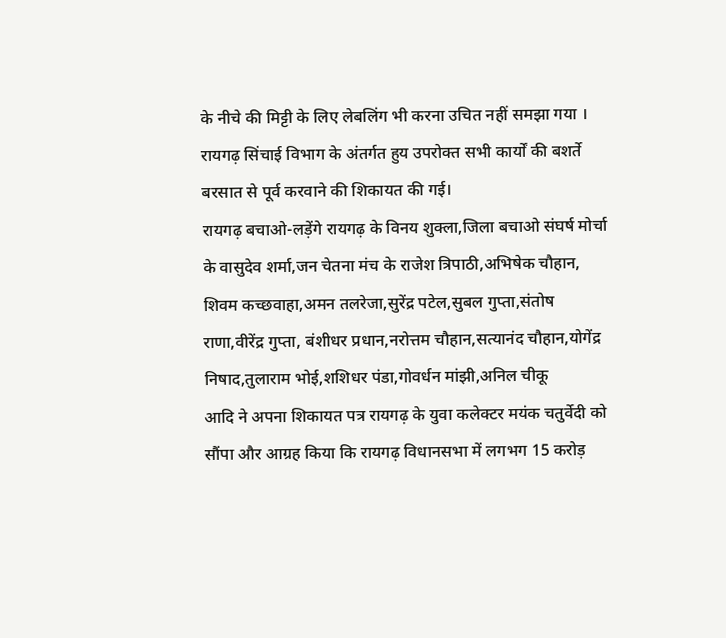के नीचे की मिट्टी के लिए लेबलिंग भी करना उचित नहीं समझा गया । रायगढ़ सिंचाई विभाग के अंतर्गत हुय उपरोक्त सभी कार्यों की बशर्ते बरसात से पूर्व करवाने की शिकायत की गई।
रायगढ़ बचाओ-लड़ेंगे रायगढ़ के विनय शुक्ला,जिला बचाओ संघर्ष मोर्चा के वासुदेव शर्मा,जन चेतना मंच के राजेश त्रिपाठी,अभिषेक चौहान, शिवम कच्छवाहा,अमन तलरेजा,सुरेंद्र पटेल,सुबल गुप्ता,संतोष राणा,वीरेंद्र गुप्ता, बंशीधर प्रधान,नरोत्तम चौहान,सत्यानंद चौहान,योगेंद्र निषाद,तुलाराम भोई,शशिधर पंडा,गोवर्धन मांझी,अनिल चीकू
आदि ने अपना शिकायत पत्र रायगढ़ के युवा कलेक्टर मयंक चतुर्वेदी को सौंपा और आग्रह किया कि रायगढ़ विधानसभा में लगभग 15 करोड़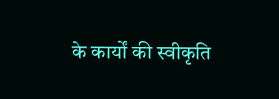के कार्यों की स्वीकृति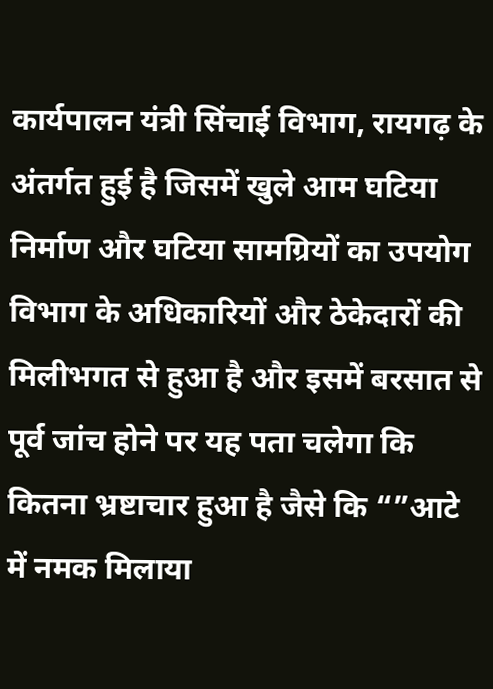कार्यपालन यंत्री सिंचाई विभाग, रायगढ़ के अंतर्गत हुई है जिसमें खुले आम घटिया निर्माण और घटिया सामग्रियों का उपयोग विभाग के अधिकारियों और ठेकेदारों की मिलीभगत से हुआ है और इसमें बरसात से पूर्व जांच होने पर यह पता चलेगा कि कितना भ्रष्टाचार हुआ है जैसे कि “”आटे में नमक मिलाया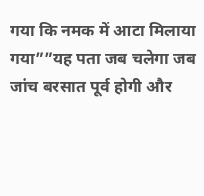गया कि नमक में आटा मिलाया गया””यह पता जब चलेगा जब जांच बरसात पूर्व होगी और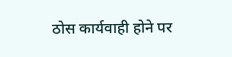ठोस कार्यवाही होने पर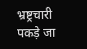भ्रष्ट्रचारी पकड़े जा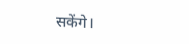सकेंगे।